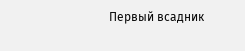Первый всадник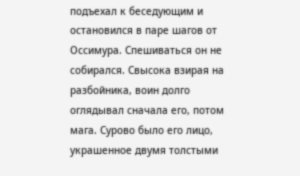подъехал к беседующим и остановился в паре шагов от Оссимура. Спешиваться он не собирался. Свысока взирая на разбойника, воин долго оглядывал сначала его, потом мага. Сурово было его лицо, украшенное двумя толстыми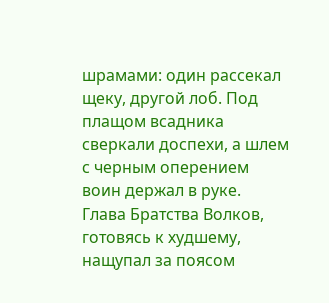шрамами: один рассекал щеку, другой лоб. Под плащом всадника сверкали доспехи, а шлем с черным оперением воин держал в руке.
Глава Братства Волков, готовясь к худшему, нащупал за поясом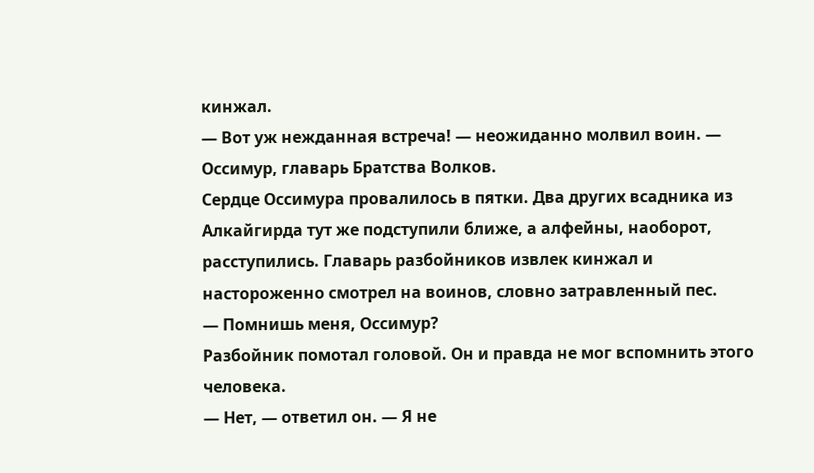кинжал.
— Вот уж нежданная встреча! — неожиданно молвил воин. — Оссимур, главарь Братства Волков.
Сердце Оссимура провалилось в пятки. Два других всадника из Алкайгирда тут же подступили ближе, а алфейны, наоборот, расступились. Главарь разбойников извлек кинжал и настороженно смотрел на воинов, словно затравленный пес.
— Помнишь меня, Оссимур?
Разбойник помотал головой. Он и правда не мог вспомнить этого человека.
— Нет, — ответил он. — Я не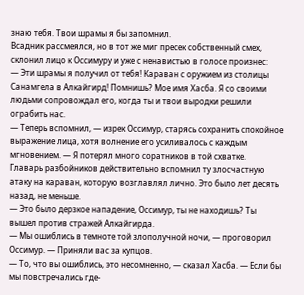знаю тебя. Твои шрамы я бы запомнил.
Всадник рассмеялся, но в тот же миг пресек собственный смех, склонил лицо к Оссимуру и уже с ненавистью в голосе произнес:
— Эти шрамы я получил от тебя! Караван с оружием из столицы Санамгела в Алкайгирд! Помнишь? Мое имя Хасба. Я со своими людьми сопровождал его, когда ты и твои выродки решили ограбить нас.
— Теперь вспомнил, — изрек Оссимур, старясь сохранить спокойное выражение лица, хотя волнение его усиливалось с каждым мгновением. — Я потерял много соратников в той схватке.
Главарь разбойников действительно вспомнил ту злосчастную атаку на караван, которую возглавлял лично. Это было лет десять назад, не меньше.
— Это было дерзкое нападение, Оссимур, ты не находишь? Ты вышел против стражей Алкайгирда.
— Мы ошиблись в темноте той злополучной ночи, — проговорил Оссимур. — Приняли вас за купцов.
— То, что вы ошиблись, это несомненно, — сказал Хасба. — Если бы мы повстречались где-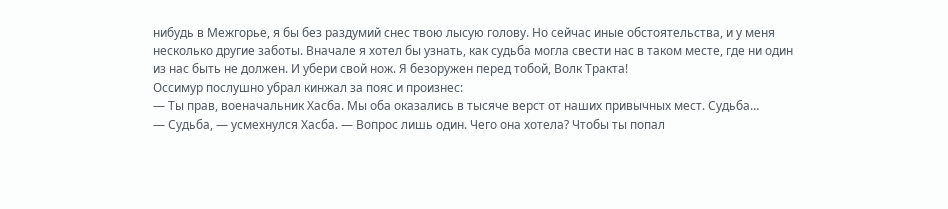нибудь в Межгорье, я бы без раздумий снес твою лысую голову. Но сейчас иные обстоятельства, и у меня несколько другие заботы. Вначале я хотел бы узнать, как судьба могла свести нас в таком месте, где ни один из нас быть не должен. И убери свой нож. Я безоружен перед тобой, Волк Тракта!
Оссимур послушно убрал кинжал за пояс и произнес:
— Ты прав, военачальник Хасба. Мы оба оказались в тысяче верст от наших привычных мест. Судьба…
— Судьба, — усмехнулся Хасба. — Вопрос лишь один. Чего она хотела? Чтобы ты попал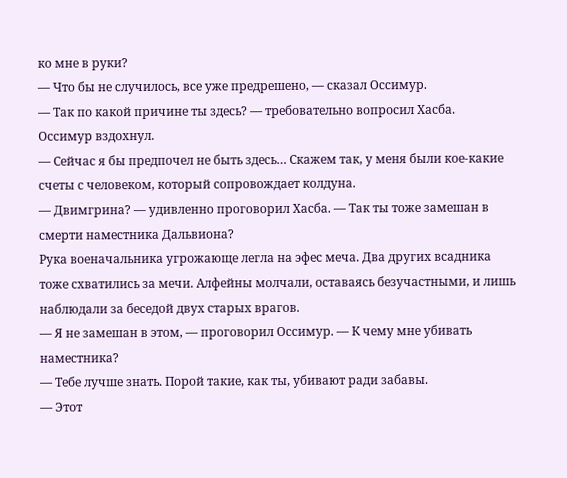ко мне в руки?
— Что бы не случилось, все уже предрешено, — сказал Оссимур.
— Так по какой причине ты здесь? — требовательно вопросил Хасба.
Оссимур вздохнул.
— Сейчас я бы предпочел не быть здесь… Скажем так, у меня были кое-какие счеты с человеком, который сопровождает колдуна.
— Двимгрина? — удивленно проговорил Хасба. — Так ты тоже замешан в смерти наместника Дальвиона?
Рука военачальника угрожающе легла на эфес меча. Два других всадника тоже схватились за мечи. Алфейны молчали, оставаясь безучастными, и лишь наблюдали за беседой двух старых врагов.
— Я не замешан в этом, — проговорил Оссимур. — К чему мне убивать наместника?
— Тебе лучше знать. Порой такие, как ты, убивают ради забавы.
— Этот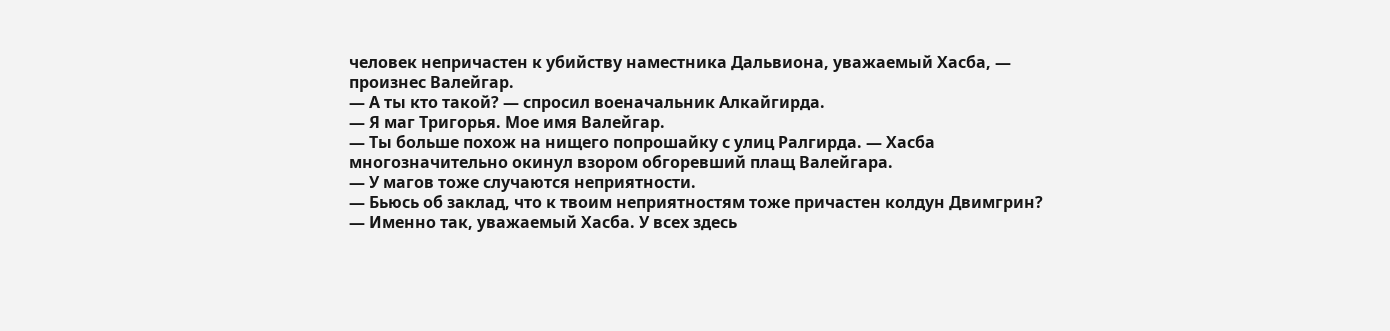человек непричастен к убийству наместника Дальвиона, уважаемый Хасба, — произнес Валейгар.
— А ты кто такой? — спросил военачальник Алкайгирда.
— Я маг Тригорья. Мое имя Валейгар.
— Ты больше похож на нищего попрошайку с улиц Ралгирда. — Хасба многозначительно окинул взором обгоревший плащ Валейгара.
— У магов тоже случаются неприятности.
— Бьюсь об заклад, что к твоим неприятностям тоже причастен колдун Двимгрин?
— Именно так, уважаемый Хасба. У всех здесь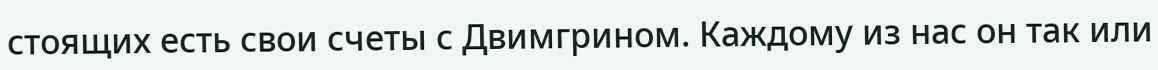стоящих есть свои счеты с Двимгрином. Каждому из нас он так или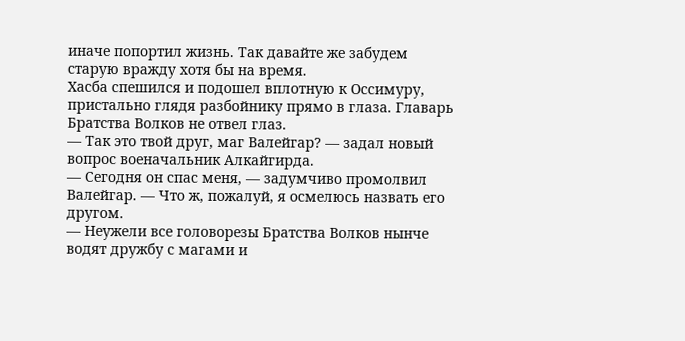иначе попортил жизнь. Так давайте же забудем старую вражду хотя бы на время.
Хасба спешился и подошел вплотную к Оссимуру, пристально глядя разбойнику прямо в глаза. Главарь Братства Волков не отвел глаз.
— Так это твой друг, маг Валейгар? — задал новый вопрос военачальник Алкайгирда.
— Сегодня он спас меня, — задумчиво промолвил Валейгар. — Что ж, пожалуй, я осмелюсь назвать его другом.
— Неужели все головорезы Братства Волков нынче водят дружбу с магами и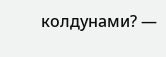колдунами? —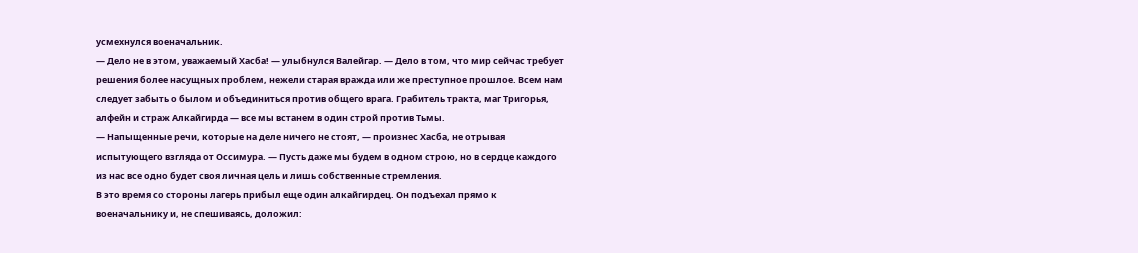усмехнулся военачальник.
— Дело не в этом, уважаемый Хасба! — улыбнулся Валейгар. — Дело в том, что мир сейчас требует решения более насущных проблем, нежели старая вражда или же преступное прошлое. Всем нам следует забыть о былом и объединиться против общего врага. Грабитель тракта, маг Тригорья, алфейн и страж Алкайгирда — все мы встанем в один строй против Тьмы.
— Напыщенные речи, которые на деле ничего не стоят, — произнес Хасба, не отрывая испытующего взгляда от Оссимура. — Пусть даже мы будем в одном строю, но в сердце каждого из нас все одно будет своя личная цель и лишь собственные стремления.
В это время со стороны лагерь прибыл еще один алкайгирдец. Он подъехал прямо к военачальнику и, не спешиваясь, доложил: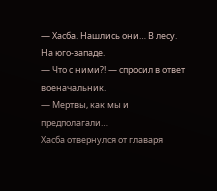— Хасба. Нашлись они… В лесу. На юго-западе.
— Что с ними?! — спросил в ответ военачальник.
— Мертвы, как мы и предполагали…
Хасба отвернулся от главаря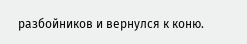разбойников и вернулся к коню.